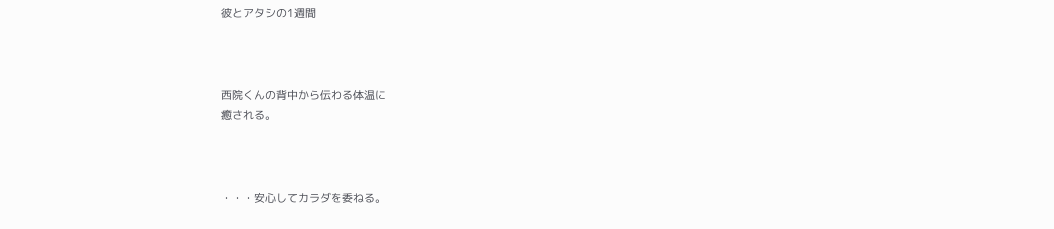彼とアタシの1週間



西院くんの背中から伝わる体温に
癒される。



・・・安心してカラダを委ねる。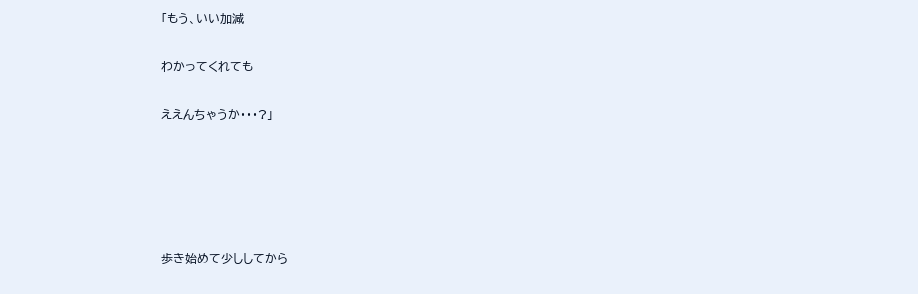「もう、いい加減

わかってくれても

ええんちゃうか・・・?」





歩き始めて少ししてから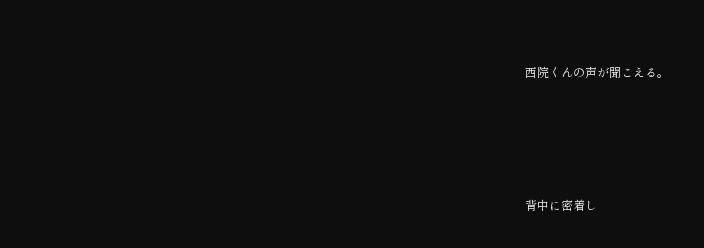西院くんの声が聞こえる。





背中に密着し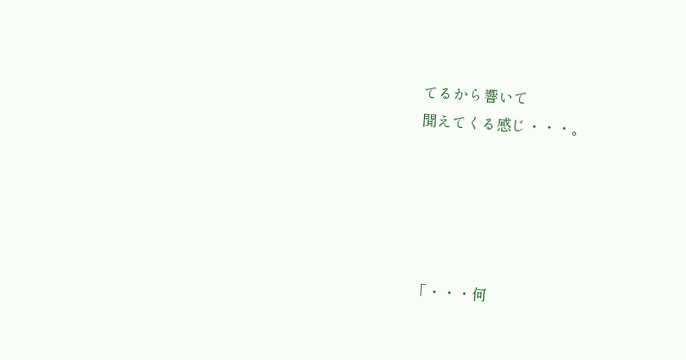てるから響いて
聞えてくる感じ・・・。





「・・・何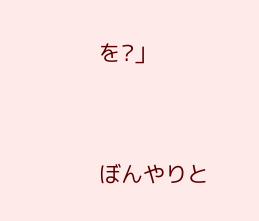を?」




ぼんやりと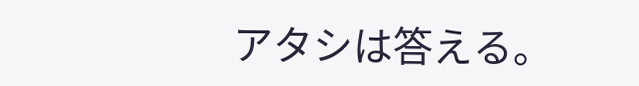アタシは答える。